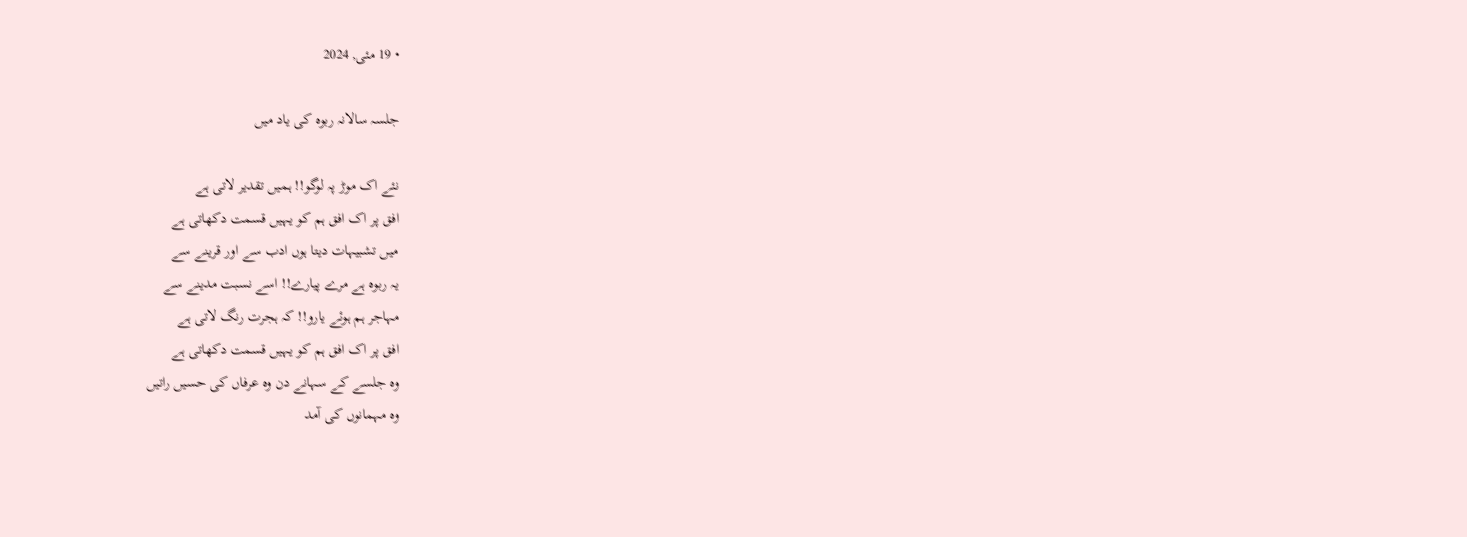• 19 مئی, 2024

جلسہ سالانہ ربوہ کی یاد میں

نئے اک موڑ پہ لوگو!! ہمیں تقدیر لاتی ہے
افق پر اک افق ہم کو یہیں قسمت دکھاتی ہے
میں تشبیہات دیتا ہوں ادب سے اور قرینے سے
یہ ربوہ ہے مرے پیارے!! اسے نسبت مدینے سے
مہاجر ہم ہوئے یارو!! کہ ہجرت رنگ لاتی ہے
افق پر اک افق ہم کو یہیں قسمت دکھاتی ہے
وه جلسے کے سہانے دن وه عرفاں کی حسیں راتیں
وه مہمانوں کی آمد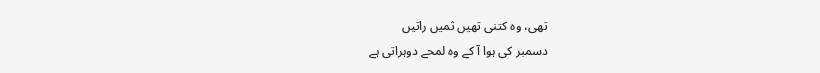تھی، وه کتنی تھیں ثمیں راتیں
دسمبر کی ہوا آ کے وه لمحے دوہراتی ہے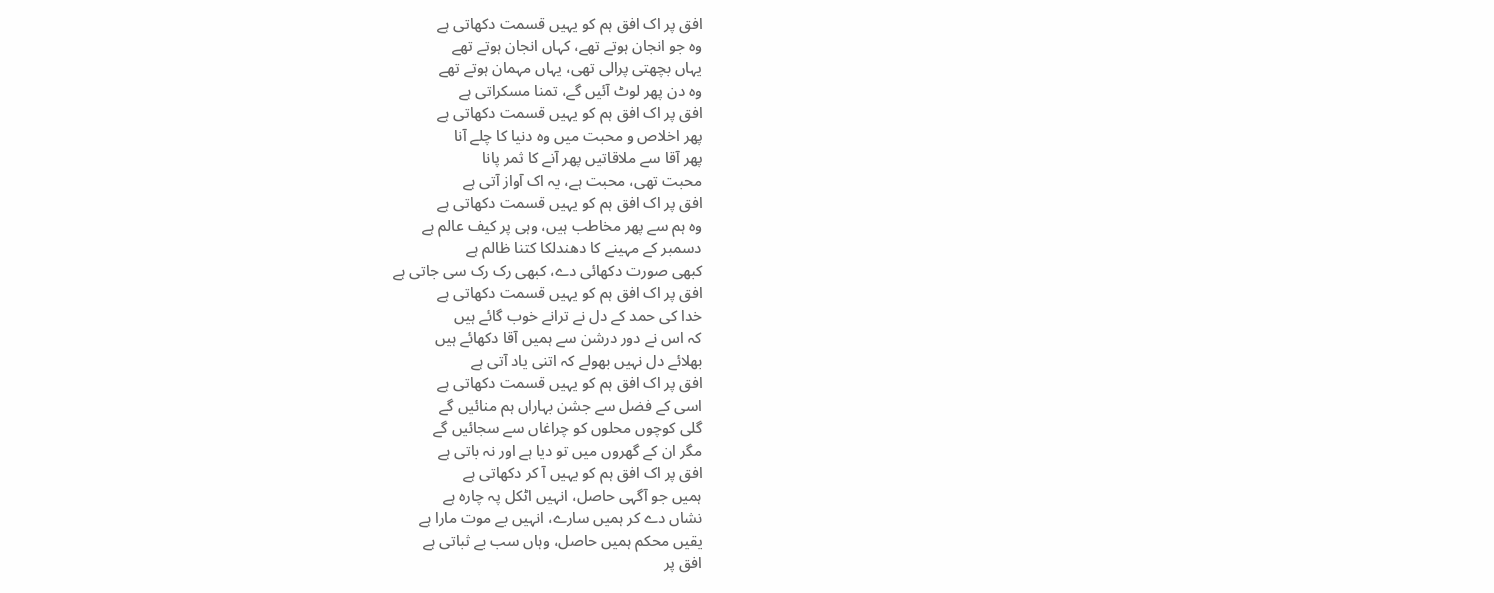افق پر اک افق ہم کو یہیں قسمت دکھاتی ہے
وہ جو انجان ہوتے تھے، کہاں انجان ہوتے تھے
یہاں بچھتی پرالی تھی، یہاں مہمان ہوتے تھے
وہ دن پھر لوٹ آئیں گے، تمنا مسکراتی ہے
افق پر اک افق ہم کو یہیں قسمت دکھاتی ہے
پھر اخلاص و محبت میں وه دنیا کا چلے آنا
پھر آقا سے ملاقاتیں پھر آنے کا ثمر پانا
محبت تھی، محبت ہے، یہ اک آواز آتی ہے
افق پر اک افق ہم کو یہیں قسمت دکھاتی ہے
وه ہم سے پھر مخاطب ہیں، وہی پر کیف عالم ہے
دسمبر کے مہینے کا دھندلکا کتنا ظالم ہے
کبھی صورت دکھائی دے، کبھی رک رک سی جاتی ہے
افق پر اک افق ہم کو یہیں قسمت دکھاتی ہے
خدا کی حمد کے دل نے ترانے خوب گائے ہیں
کہ اس نے دور درشن سے ہمیں آقا دکھائے ہیں
بھلائے دل نہیں بھولے کہ اتنی یاد آتی ہے
افق پر اک افق ہم کو یہیں قسمت دکھاتی ہے
اسی کے فضل سے جشن بہاراں ہم منائیں گے
گلی کوچوں محلوں کو چراغاں سے سجائیں گے
مگر ان کے گھروں میں تو دیا ہے اور نہ باتی ہے
افق پر اک افق ہم کو یہیں آ کر دکھاتی ہے
ہمیں جو آگہی حاصل، انہیں اٹکل پہ چاره ہے
نشاں دے کر ہمیں سارے، انہیں بے موت مارا ہے
یقیں محکم ہمیں حاصل، وہاں سب بے ثباتی ہے
افق پر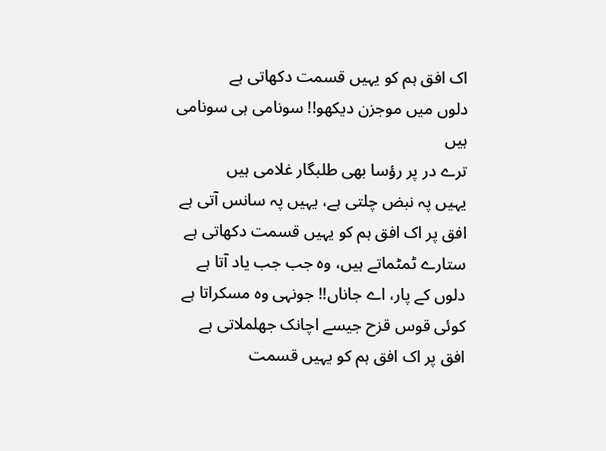اک افق ہم کو یہیں قسمت دکھاتی ہے
دلوں میں موجزن دیکھو!! سونامی ہی سونامی ہیں
ترے در پر رؤسا بھی طلبگار غلامی ہیں
یہیں پہ نبض چلتی ہے، یہیں پہ سانس آتی ہے
افق پر اک افق ہم کو یہیں قسمت دکھاتی ہے
ستارے ٹمٹماتے ہیں، وه جب جب یاد آتا ہے
دلوں کے پار، اے جاناں!! جونہی وه مسکراتا ہے
کوئی قوس قزح جیسے اچانک جھلملاتی ہے
افق پر اک افق ہم کو یہیں قسمت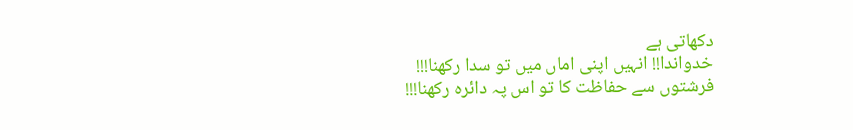دکھاتی ہے
خدواندا!! انہیں اپنی اماں میں تو سدا رکھنا!!!
فرشتوں سے حفاظت کا تو اس پہ دائره رکھنا!!!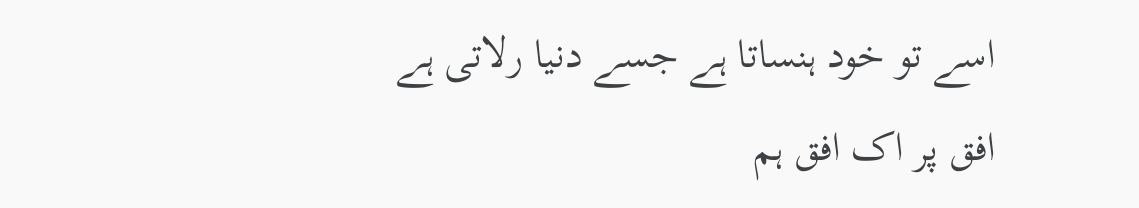اسے تو خود ہنساتا ہے جسے دنیا رلاتی ہے
افق پر اک افق ہم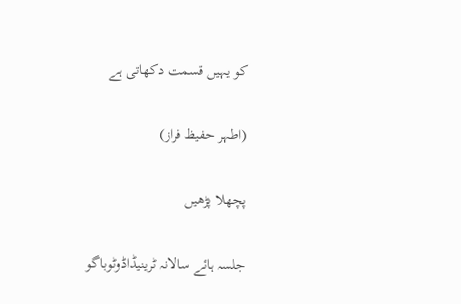کو یہیں قسمت دکھاتی ہے

(اطہر حفیظ فراز)

پچھلا پڑھیں

جلسہ ہائے سالانہ ٹرینیڈاڈوٹوباگو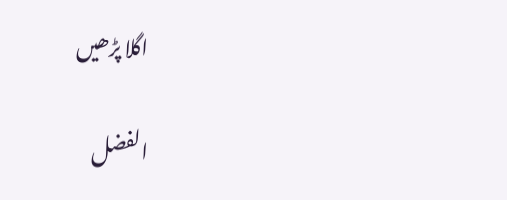اگلا پڑھیں

الفضل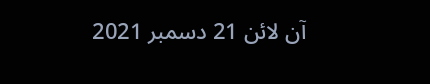آن لائن 21 دسمبر 2021